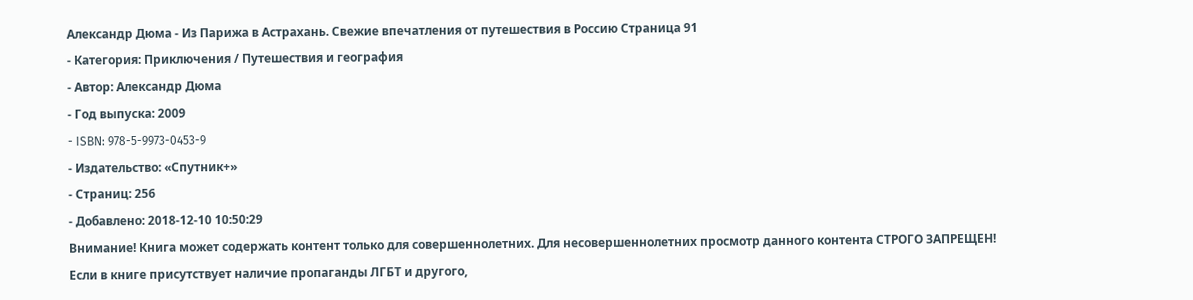Александр Дюма - Из Парижа в Астрахань. Свежие впечатления от путешествия в Россию Страница 91
- Категория: Приключения / Путешествия и география
- Автор: Александр Дюма
- Год выпуска: 2009
- ISBN: 978-5-9973-0453-9
- Издательство: «Спутник+»
- Страниц: 256
- Добавлено: 2018-12-10 10:50:29
Внимание! Книга может содержать контент только для совершеннолетних. Для несовершеннолетних просмотр данного контента СТРОГО ЗАПРЕЩЕН! Если в книге присутствует наличие пропаганды ЛГБТ и другого,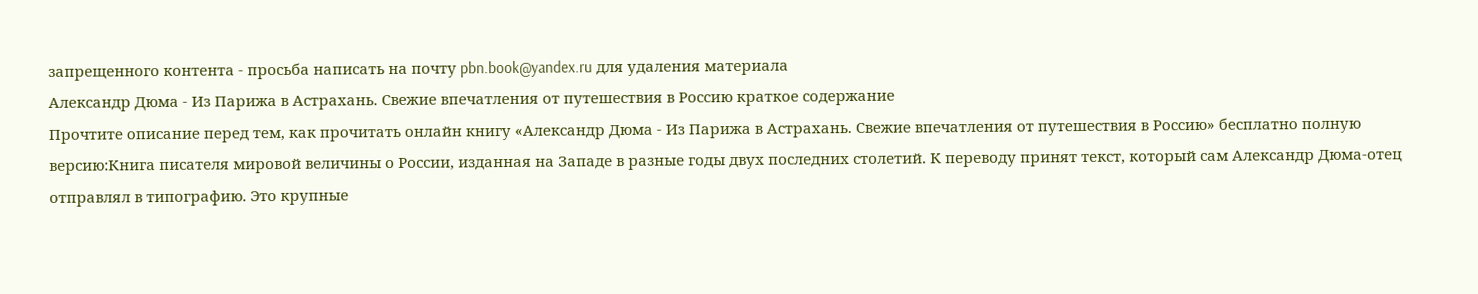запрещенного контента - просьба написать на почту pbn.book@yandex.ru для удаления материала
Александр Дюма - Из Парижа в Астрахань. Свежие впечатления от путешествия в Россию краткое содержание
Прочтите описание перед тем, как прочитать онлайн книгу «Александр Дюма - Из Парижа в Астрахань. Свежие впечатления от путешествия в Россию» бесплатно полную версию:Книга писателя мировой величины о России, изданная на Западе в разные годы двух последних столетий. К переводу принят текст, который сам Александр Дюма-отец отправлял в типографию. Это крупные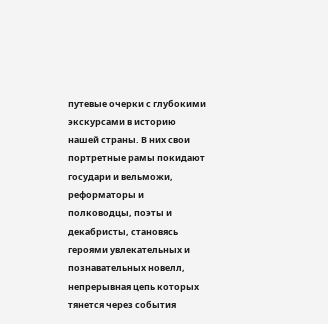путевые очерки с глубокими экскурсами в историю нашей страны. В них свои портретные рамы покидают государи и вельможи, реформаторы и полководцы, поэты и декабристы, становясь героями увлекательных и познавательных новелл, непрерывная цепь которых тянется через события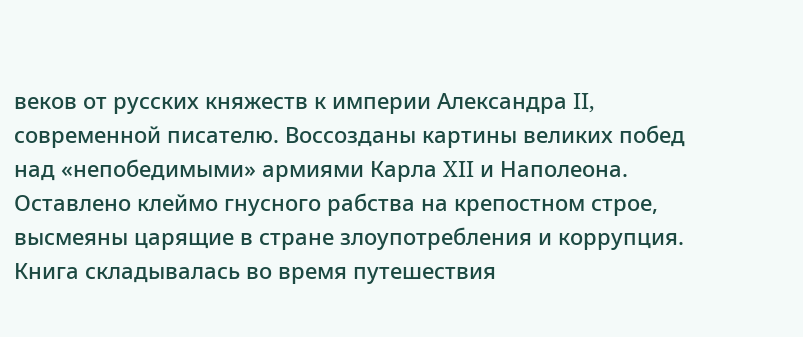веков от русских княжеств к империи Александра II, современной писателю. Воссозданы картины великих побед над «непобедимыми» армиями Карла XII и Наполеона. Оставлено клеймо гнусного рабства на крепостном строе, высмеяны царящие в стране злоупотребления и коррупция.
Книга складывалась во время путешествия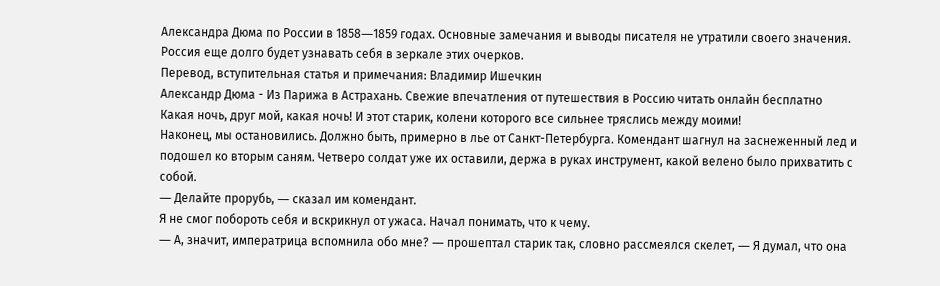Александра Дюма по России в 1858―1859 годах. Основные замечания и выводы писателя не утратили своего значения. Россия еще долго будет узнавать себя в зеркале этих очерков.
Перевод, вступительная статья и примечания: Владимир Ишечкин
Александр Дюма - Из Парижа в Астрахань. Свежие впечатления от путешествия в Россию читать онлайн бесплатно
Какая ночь, друг мой, какая ночь! И этот старик, колени которого все сильнее тряслись между моими!
Наконец, мы остановились. Должно быть, примерно в лье от Санкт-Петербурга. Комендант шагнул на заснеженный лед и подошел ко вторым саням. Четверо солдат уже их оставили, держа в руках инструмент, какой велено было прихватить с собой.
― Делайте прорубь, ― сказал им комендант.
Я не смог побороть себя и вскрикнул от ужаса. Начал понимать, что к чему.
― А, значит, императрица вспомнила обо мне? ― прошептал старик так, словно рассмеялся скелет, ― Я думал, что она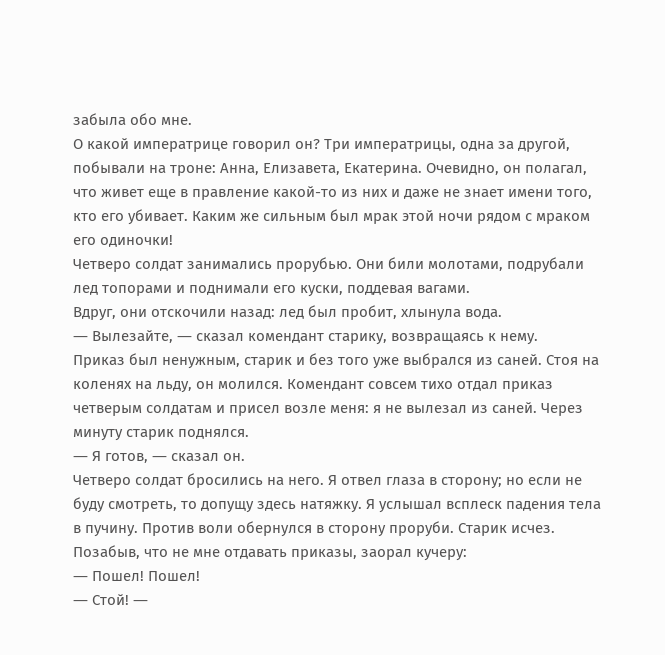забыла обо мне.
О какой императрице говорил он? Три императрицы, одна за другой, побывали на троне: Анна, Елизавета, Екатерина. Очевидно, он полагал, что живет еще в правление какой-то из них и даже не знает имени того, кто его убивает. Каким же сильным был мрак этой ночи рядом с мраком его одиночки!
Четверо солдат занимались прорубью. Они били молотами, подрубали лед топорами и поднимали его куски, поддевая вагами.
Вдруг, они отскочили назад: лед был пробит, хлынула вода.
― Вылезайте, ― сказал комендант старику, возвращаясь к нему.
Приказ был ненужным, старик и без того уже выбрался из саней. Стоя на коленях на льду, он молился. Комендант совсем тихо отдал приказ четверым солдатам и присел возле меня: я не вылезал из саней. Через минуту старик поднялся.
― Я готов, ― сказал он.
Четверо солдат бросились на него. Я отвел глаза в сторону; но если не буду смотреть, то допущу здесь натяжку. Я услышал всплеск падения тела в пучину. Против воли обернулся в сторону проруби. Старик исчез. Позабыв, что не мне отдавать приказы, заорал кучеру:
― Пошел! Пошел!
― Стой! ―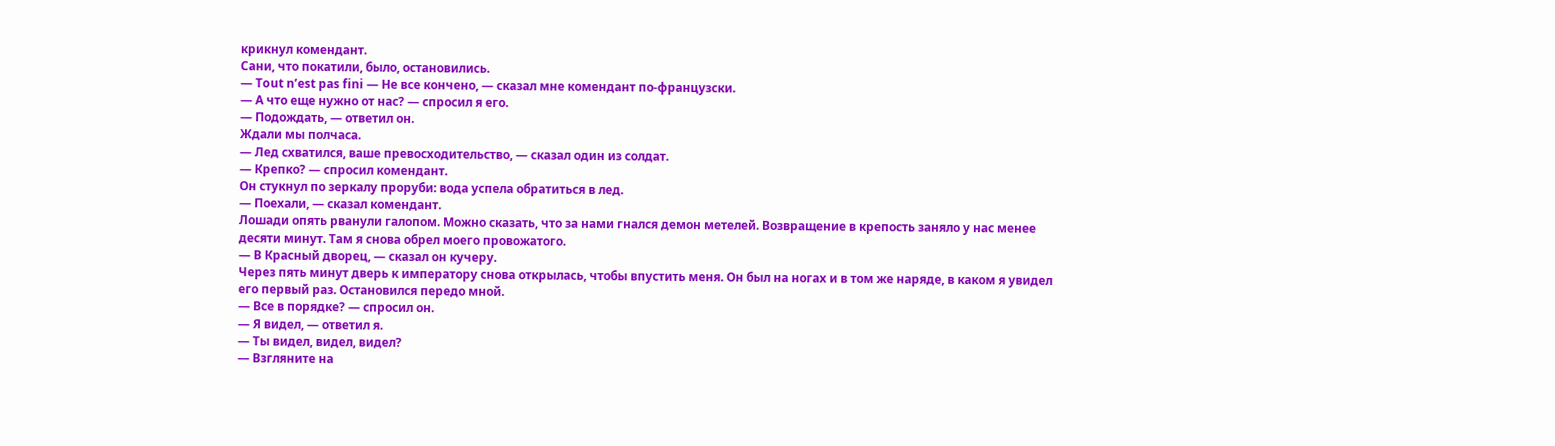крикнул комендант.
Сани, что покатили, было, остановились.
― Tout n’est pas fini ― Не все кончено, ― сказал мне комендант по-французски.
― А что еще нужно от нас? ― спросил я его.
― Подождать, ― ответил он.
Ждали мы полчаса.
― Лед схватился, ваше превосходительство, ― сказал один из солдат.
― Крепко? ― спросил комендант.
Он стукнул по зеркалу проруби: вода успела обратиться в лед.
― Поехали, ― сказал комендант.
Лошади опять рванули галопом. Можно сказать, что за нами гнался демон метелей. Возвращение в крепость заняло у нас менее десяти минут. Там я снова обрел моего провожатого.
― В Красный дворец, ― сказал он кучеру.
Через пять минут дверь к императору снова открылась, чтобы впустить меня. Он был на ногах и в том же наряде, в каком я увидел его первый раз. Остановился передо мной.
― Все в порядке? ― спросил он.
― Я видел, ― ответил я.
― Ты видел, видел, видел?
― Взгляните на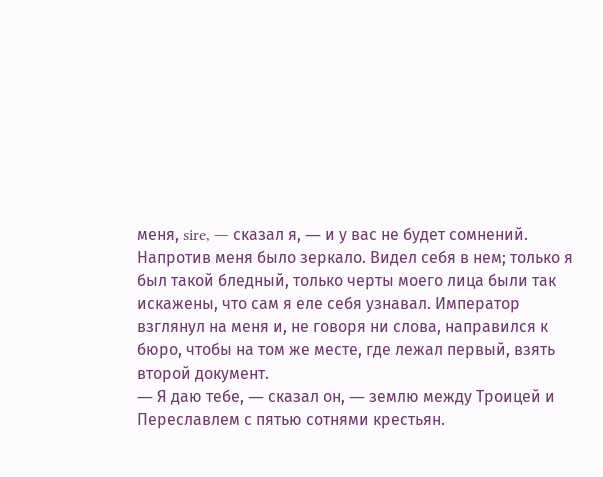меня, sire, ― сказал я, ― и у вас не будет сомнений.
Напротив меня было зеркало. Видел себя в нем; только я был такой бледный, только черты моего лица были так искажены, что сам я еле себя узнавал. Император взглянул на меня и, не говоря ни слова, направился к бюро, чтобы на том же месте, где лежал первый, взять второй документ.
― Я даю тебе, ― сказал он, ― землю между Троицей и Переславлем с пятью сотнями крестьян.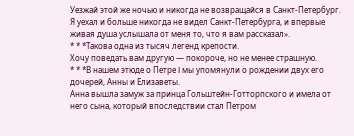Уезжай этой же ночью и никогда не возвращайся в Санкт-Петербург. Я уехал и больше никогда не видел Санкт-Петербурга, и впервые живая душа услышала от меня то, что я вам рассказал».
* * *Такова одна из тысяч легенд крепости.
Хочу поведать вам другую ― покороче, но не менее страшную.
* * *В нашем этюде о Петре I мы упомянули о рождении двух его дочерей, Анны и Елизаветы.
Анна вышла замуж за принца Гольштейн-Готторпского и имела от него сына, который впоследствии стал Петром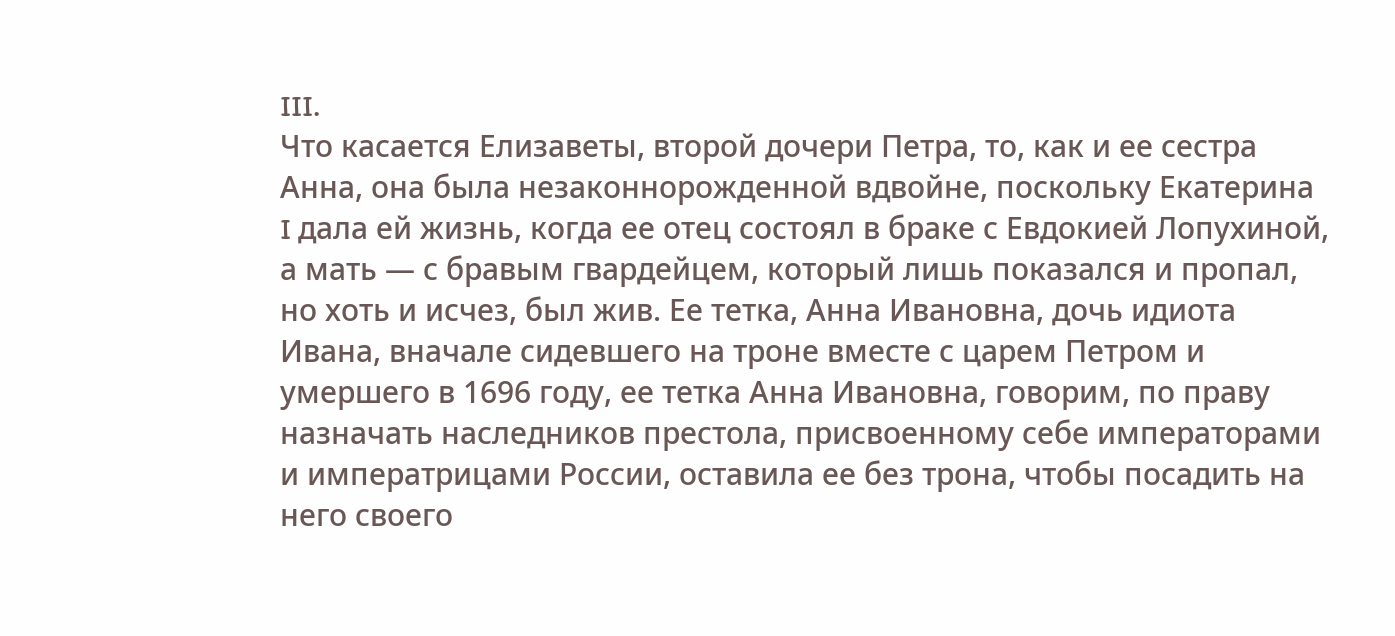III.
Что касается Елизаветы, второй дочери Петра, то, как и ее сестра Анна, она была незаконнорожденной вдвойне, поскольку Екатерина I дала ей жизнь, когда ее отец состоял в браке с Евдокией Лопухиной, а мать ― с бравым гвардейцем, который лишь показался и пропал, но хоть и исчез, был жив. Ее тетка, Анна Ивановна, дочь идиота Ивана, вначале сидевшего на троне вместе с царем Петром и умершего в 1696 году, ее тетка Анна Ивановна, говорим, по праву назначать наследников престола, присвоенному себе императорами и императрицами России, оставила ее без трона, чтобы посадить на него своего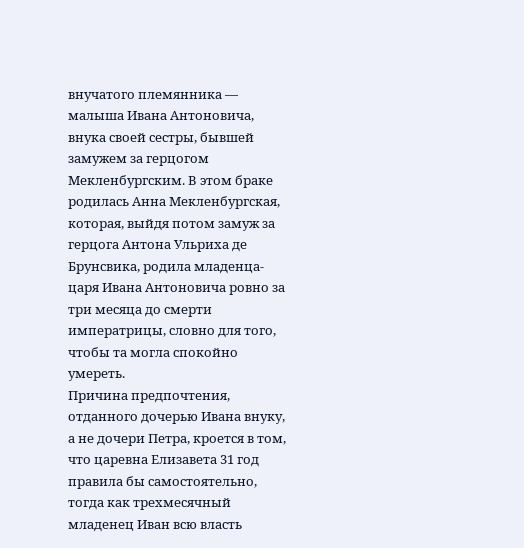внучатого племянника ― малыша Ивана Антоновича, внука своей сестры, бывшей замужем за герцогом Мекленбургским. В этом браке родилась Анна Мекленбургская, которая, выйдя потом замуж за герцога Антона Ульриха де Брунсвика, родила младенца-царя Ивана Антоновича ровно за три месяца до смерти императрицы, словно для того, чтобы та могла спокойно умереть.
Причина предпочтения, отданного дочерью Ивана внуку, а не дочери Петра, кроется в том, что царевна Елизавета 31 год правила бы самостоятельно, тогда как трехмесячный младенец Иван всю власть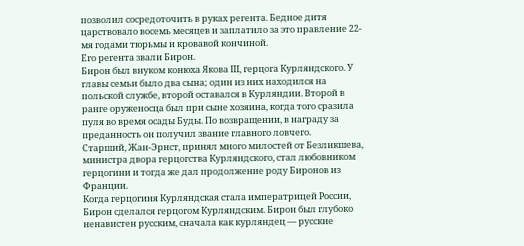позволил сосредоточить в руках регента. Бедное дитя царствовало восемь месяцев и заплатило за это правление 22-мя годами тюрьмы и кровавой кончиной.
Его регента звали Бирон.
Бирон был внуком конюха Якова III, герцога Курляндского. У главы семьи было два сына; один из них находился на польской службе, второй оставался в Курляндии. Второй в ранге оруженосца был при сыне хозяина, когда того сразила пуля во время осады Буды. По возвращении, в награду за преданность он получил звание главного ловчего.
Старший, Жан-Эрнст, принял много милостей от Безликшева, министра двора герцогства Курляндского, стал любовником герцогини и тогда же дал продолжение роду Биронов из Франции.
Когда герцогиня Курляндская стала императрицей России, Бирон сделался герцогом Курляндским. Бирон был глубоко ненавистен русским, сначала как курляндец ― русские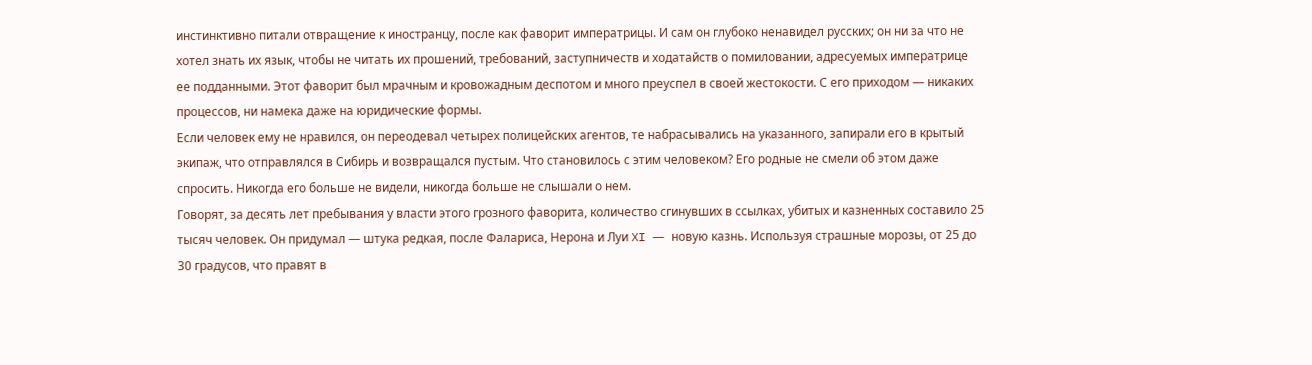инстинктивно питали отвращение к иностранцу, после как фаворит императрицы. И сам он глубоко ненавидел русских; он ни за что не хотел знать их язык, чтобы не читать их прошений, требований, заступничеств и ходатайств о помиловании, адресуемых императрице ее подданными. Этот фаворит был мрачным и кровожадным деспотом и много преуспел в своей жестокости. С его приходом ― никаких процессов, ни намека даже на юридические формы.
Если человек ему не нравился, он переодевал четырех полицейских агентов, те набрасывались на указанного, запирали его в крытый экипаж, что отправлялся в Сибирь и возвращался пустым. Что становилось с этим человеком? Его родные не смели об этом даже спросить. Никогда его больше не видели, никогда больше не слышали о нем.
Говорят, за десять лет пребывания у власти этого грозного фаворита, количество сгинувших в ссылках, убитых и казненных составило 25 тысяч человек. Он придумал ― штука редкая, после Фалариса, Нерона и Луи XI ― новую казнь. Используя страшные морозы, от 25 до 30 градусов, что правят в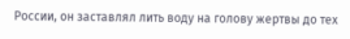России, он заставлял лить воду на голову жертвы до тех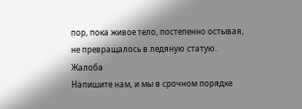пор, пока живое тело, постепенно остывая, не превращалось в ледяную статую.
Жалоба
Напишите нам, и мы в срочном порядке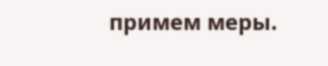примем меры.